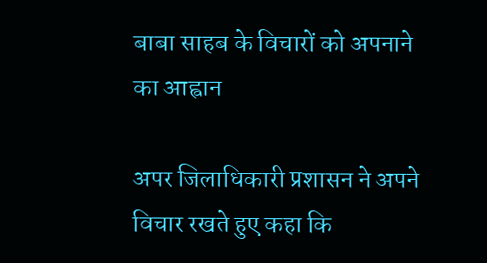बाबा साहब के विचारों को अपनाने का आह्वान

अपर जिलाधिकारी प्रशासन ने अपने विचार रखते हुए कहा कि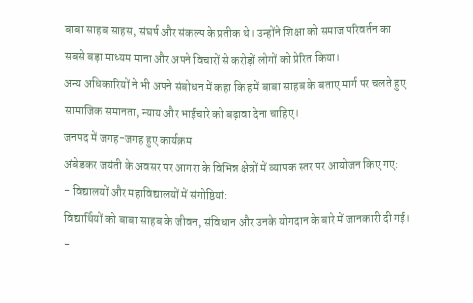बाबा साहब साहस, संघर्ष और संकल्प के प्रतीक थे। उन्होंने शिक्षा को समाज परिवर्तन का सबसे बड़ा माध्यम माना और अपने विचारों से करोड़ों लोगों को प्रेरित किया।
अन्य अधिकारियों ने भी अपने संबोधन में कहा कि हमें बाबा साहब के बताए मार्ग पर चलते हुए सामाजिक समानता, न्याय और भाईचारे को बढ़ावा देना चाहिए।
जनपद में जगह-जगह हुए कार्यक्रम
अंबेडकर जयंती के अवसर पर आगरा के विभिन्न क्षेत्रों में व्यापक स्तर पर आयोजन किए गए:
- विद्यालयों और महाविद्यालयों में संगोष्ठियां:
विद्यार्थियों को बाबा साहब के जीवन, संविधान और उनके योगदान के बारे में जानकारी दी गई।
-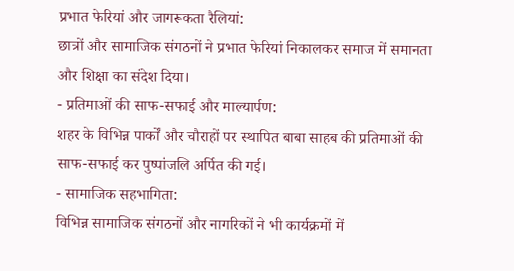प्रभात फेरियां और जागरूकता रैलियां:
छात्रों और सामाजिक संगठनों ने प्रभात फेरियां निकालकर समाज में समानता और शिक्षा का संदेश दिया।
- प्रतिमाओं की साफ-सफाई और माल्यार्पण:
शहर के विभिन्न पार्कों और चौराहों पर स्थापित बाबा साहब की प्रतिमाओं की साफ-सफाई कर पुष्पांजलि अर्पित की गई।
- सामाजिक सहभागिता:
विभिन्न सामाजिक संगठनों और नागरिकों ने भी कार्यक्रमों में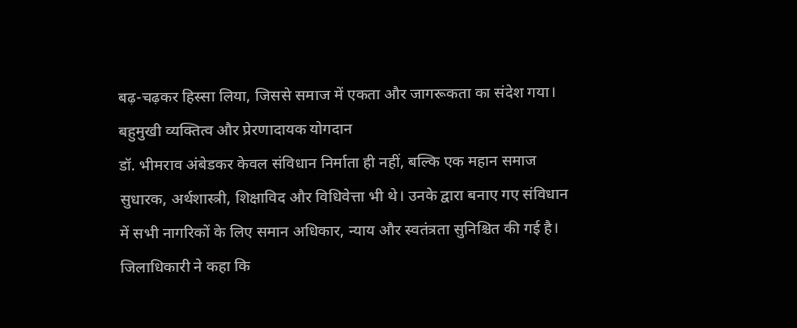बढ़-चढ़कर हिस्सा लिया, जिससे समाज में एकता और जागरूकता का संदेश गया।
बहुमुखी व्यक्तित्व और प्रेरणादायक योगदान
डॉ. भीमराव अंबेडकर केवल संविधान निर्माता ही नहीं, बल्कि एक महान समाज सुधारक, अर्थशास्त्री, शिक्षाविद और विधिवेत्ता भी थे। उनके द्वारा बनाए गए संविधान में सभी नागरिकों के लिए समान अधिकार, न्याय और स्वतंत्रता सुनिश्चित की गई है।
जिलाधिकारी ने कहा कि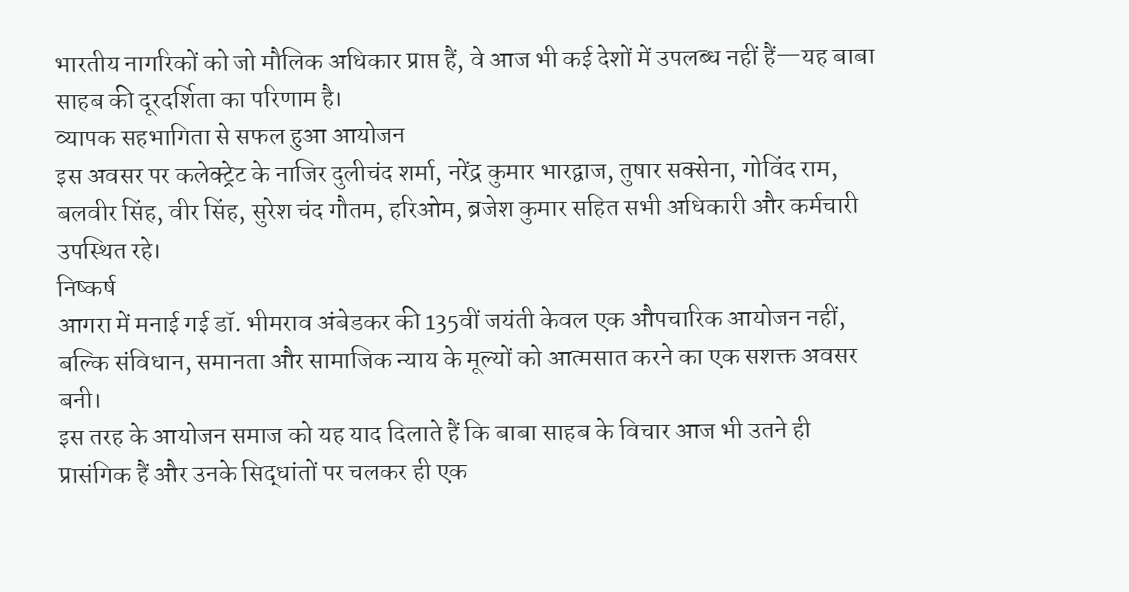भारतीय नागरिकों को जो मौलिक अधिकार प्राप्त हैं, वे आज भी कई देशों में उपलब्ध नहीं हैं—यह बाबा साहब की दूरदर्शिता का परिणाम है।
व्यापक सहभागिता से सफल हुआ आयोजन
इस अवसर पर कलेक्ट्रेट के नाजिर दुलीचंद शर्मा, नरेंद्र कुमार भारद्वाज, तुषार सक्सेना, गोविंद राम, बलवीर सिंह, वीर सिंह, सुरेश चंद गौतम, हरिओम, ब्रजेश कुमार सहित सभी अधिकारी और कर्मचारी उपस्थित रहे।
निष्कर्ष
आगरा में मनाई गई डॉ. भीमराव अंबेडकर की 135वीं जयंती केवल एक औपचारिक आयोजन नहीं, बल्कि संविधान, समानता और सामाजिक न्याय के मूल्यों को आत्मसात करने का एक सशक्त अवसर बनी।
इस तरह के आयोजन समाज को यह याद दिलाते हैं कि बाबा साहब के विचार आज भी उतने ही प्रासंगिक हैं और उनके सिद्धांतों पर चलकर ही एक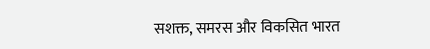सशक्त, समरस और विकसित भारत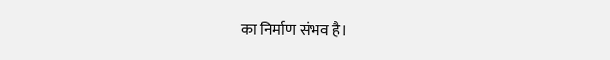का निर्माण संभव है।